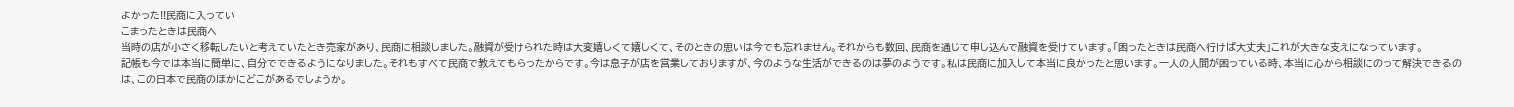よかった!!民商に入ってい
こまったときは民商へ
当時の店が小さく移転したいと考えていたとき売家があり、民商に相談しました。融資が受けられた時は大変嬉しくて嬉しくて、そのときの思いは今でも忘れません。それからも数回、民商を通じて申し込んで融資を受けています。「困ったときは民商へ行けば大丈夫」これが大きな支えになっています。
記帳も今では本当に簡単に、自分でできるようになりました。それもすべて民商で教えてもらったからです。今は息子が店を営業しておりますが、今のような生活ができるのは夢のようです。私は民商に加入して本当に良かったと思います。一人の人間が困っている時、本当に心から相談にのって解決できるのは、この日本で民商のほかにどこがあるでしょうか。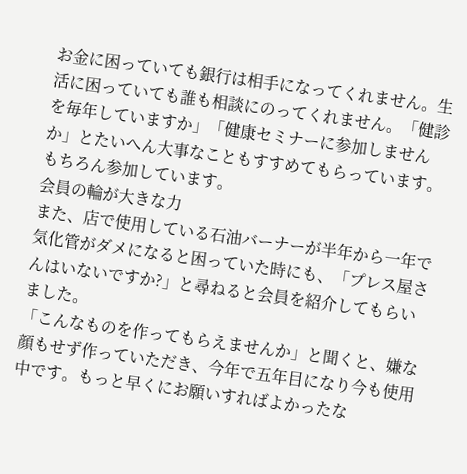お金に困っていても銀行は相手になってくれません。生活に困っていても誰も相談にのってくれません。「健診を毎年していますか」「健康セミナーに参加しませんか」とたいへん大事なこともすすめてもらっています。もちろん参加しています。
会員の輪が大きな力
また、店で使用している石油バーナーが半年から一年で気化管がダメになると困っていた時にも、「プレス屋さんはいないですか?」と尋ねると会員を紹介してもらいました。
「こんなものを作ってもらえませんか」と聞くと、嫌な顔もせず作っていただき、今年で五年目になり今も使用中です。もっと早くにお願いすればよかったな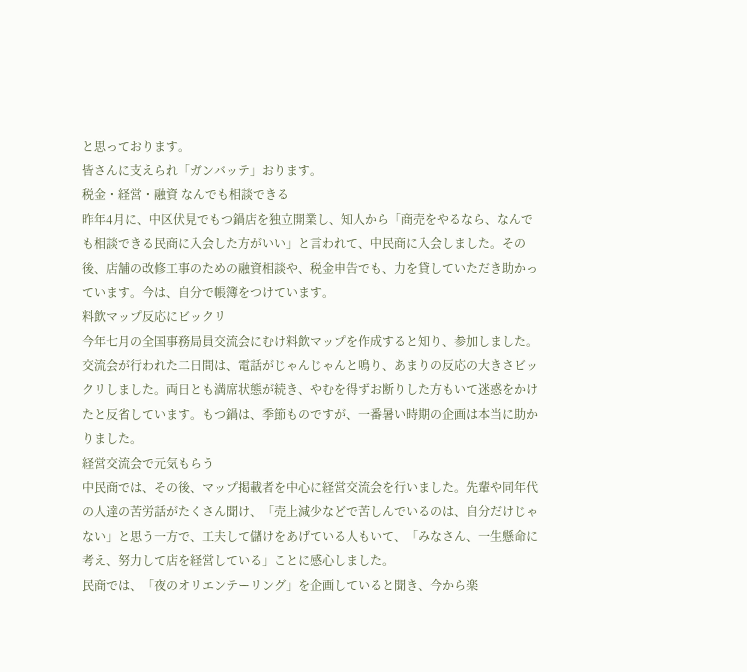と思っております。
皆さんに支えられ「ガンバッテ」おります。
税金・経営・融資 なんでも相談できる
昨年4月に、中区伏見でもつ鍋店を独立開業し、知人から「商売をやるなら、なんでも相談できる民商に入会した方がいい」と言われて、中民商に入会しました。その後、店舗の改修工事のための融資相談や、税金申告でも、力を貸していただき助かっています。今は、自分で帳簿をつけています。
料飲マップ反応にビックリ
今年七月の全国事務局員交流会にむけ料飲マップを作成すると知り、参加しました。交流会が行われた二日間は、電話がじゃんじゃんと鳴り、あまりの反応の大きさビックリしました。両日とも満席状態が続き、やむを得ずお断りした方もいて迷惑をかけたと反省しています。もつ鍋は、季節ものですが、一番暑い時期の企画は本当に助かりました。
経営交流会で元気もらう
中民商では、その後、マップ掲載者を中心に経営交流会を行いました。先輩や同年代の人達の苦労話がたくさん聞け、「売上減少などで苦しんでいるのは、自分だけじゃない」と思う一方で、工夫して儲けをあげている人もいて、「みなさん、一生懸命に考え、努力して店を経営している」ことに感心しました。
民商では、「夜のオリエンテーリング」を企画していると聞き、今から楽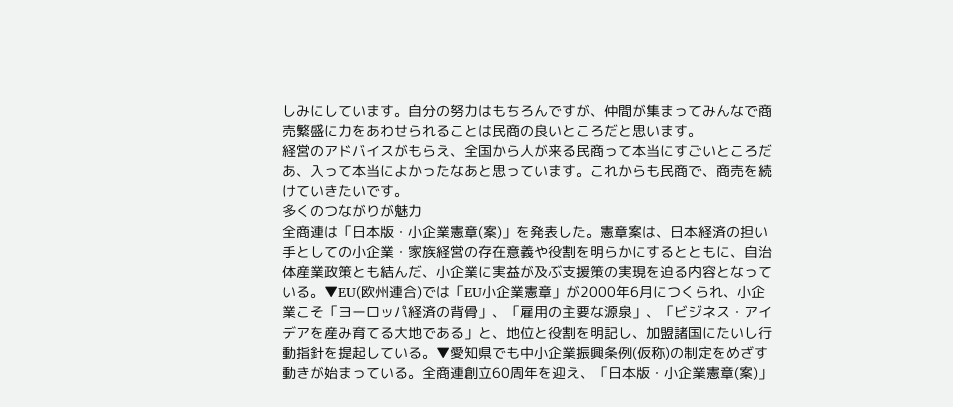しみにしています。自分の努力はもちろんですが、仲間が集まってみんなで商売繁盛に力をあわせられることは民商の良いところだと思います。
経営のアドバイスがもらえ、全国から人が来る民商って本当にすごいところだあ、入って本当によかったなあと思っています。これからも民商で、商売を続けていきたいです。
多くのつながりが魅力
全商連は「日本版・小企業憲章(案)」を発表した。憲章案は、日本経済の担い手としての小企業・家族経営の存在意義や役割を明らかにするとともに、自治体産業政策とも結んだ、小企業に実益が及ぶ支援策の実現を迫る内容となっている。▼EU(欧州連合)では「EU小企業憲章」が2000年6月につくられ、小企業こそ「ヨーロッパ経済の背骨」、「雇用の主要な源泉」、「ビジネス・アイデアを産み育てる大地である」と、地位と役割を明記し、加盟諸国にたいし行動指針を提起している。▼愛知県でも中小企業振興条例(仮称)の制定をめざす動きが始まっている。全商連創立60周年を迎え、「日本版・小企業憲章(案)」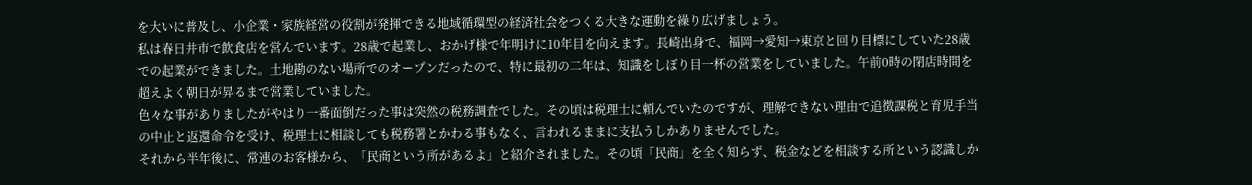を大いに普及し、小企業・家族経営の役割が発揮できる地域循環型の経済社会をつくる大きな運動を繰り広げましょう。
私は春日井市で飲食店を営んでいます。28歳で起業し、おかげ様で年明けに10年目を向えます。長崎出身で、福岡→愛知→東京と回り目標にしていた28歳での起業ができました。土地勘のない場所でのオープンだったので、特に最初の二年は、知識をしぼり目一杯の営業をしていました。午前0時の閉店時間を超えよく朝日が昇るまで営業していました。
色々な事がありましたがやはり一番面倒だった事は突然の税務調査でした。その頃は税理士に頼んでいたのですが、理解できない理由で追徴課税と育児手当の中止と返還命令を受け、税理士に相談しても税務署とかわる事もなく、言われるままに支払うしかありませんでした。
それから半年後に、常連のお客様から、「民商という所があるよ」と紹介されました。その頃「民商」を全く知らず、税金などを相談する所という認識しか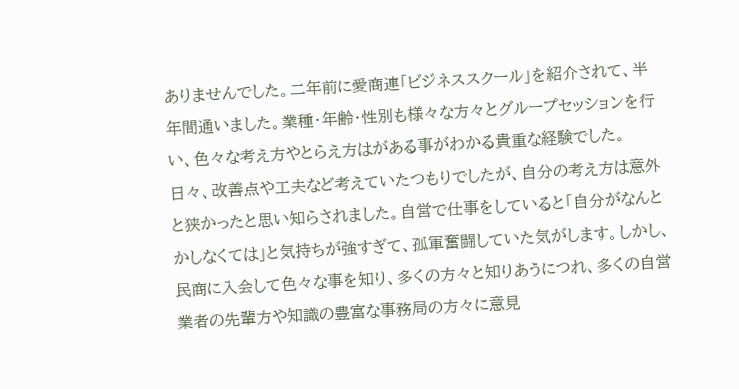ありませんでした。二年前に愛商連「ビジネススクール」を紹介されて、半年間通いました。業種・年齢・性別も様々な方々とグループセッションを行い、色々な考え方やとらえ方はがある事がわかる貴重な経験でした。
日々、改善点や工夫など考えていたつもりでしたが、自分の考え方は意外と狭かったと思い知らされました。自営で仕事をしていると「自分がなんとかしなくては」と気持ちが強すぎて、孤軍奮闘していた気がします。しかし、民商に入会して色々な事を知り、多くの方々と知りあうにつれ、多くの自営業者の先輩方や知識の豊富な事務局の方々に意見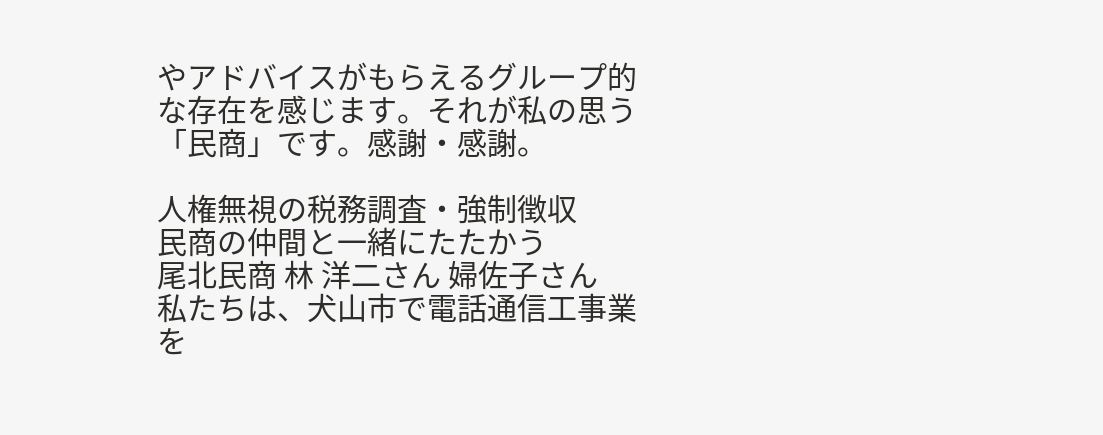やアドバイスがもらえるグループ的な存在を感じます。それが私の思う「民商」です。感謝・感謝。

人権無視の税務調査・強制徴収
民商の仲間と一緒にたたかう
尾北民商 林 洋二さん 婦佐子さん
私たちは、犬山市で電話通信工事業を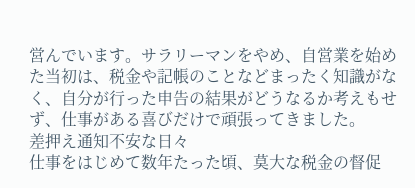営んでいます。サラリーマンをやめ、自営業を始めた当初は、税金や記帳のことなどまったく知識がなく、自分が行った申告の結果がどうなるか考えもせず、仕事がある喜びだけで頑張ってきました。
差押え通知不安な日々
仕事をはじめて数年たった頃、莫大な税金の督促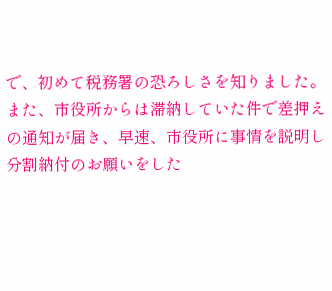で、初めて税務署の恐ろしさを知りました。また、市役所からは滞納していた件で差押えの通知が届き、早速、市役所に事情を説明し分割納付のお願いをした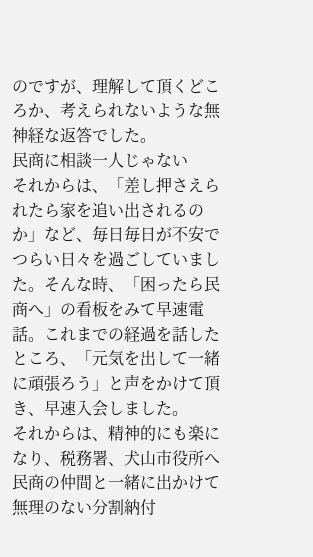のですが、理解して頂くどころか、考えられないような無神経な返答でした。
民商に相談一人じゃない
それからは、「差し押さえられたら家を追い出されるのか」など、毎日毎日が不安でつらい日々を過ごしていました。そんな時、「困ったら民商へ」の看板をみて早速電話。これまでの経過を話したところ、「元気を出して一緒に頑張ろう」と声をかけて頂き、早速入会しました。
それからは、精神的にも楽になり、税務署、犬山市役所へ民商の仲間と一緒に出かけて無理のない分割納付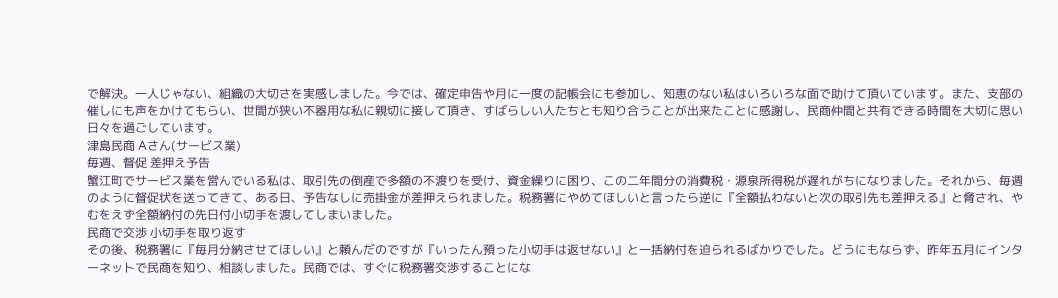で解決。一人じゃない、組織の大切さを実感しました。今では、確定申告や月に一度の記帳会にも参加し、知恵のない私はいろいろな面で助けて頂いています。また、支部の催しにも声をかけてもらい、世間が狭い不器用な私に親切に接して頂き、すばらしい人たちとも知り合うことが出来たことに感謝し、民商仲間と共有できる時間を大切に思い日々を過ごしています。
津島民商 Aさん(サービス業)
毎週、督促 差押え予告
蟹江町でサービス業を営んでいる私は、取引先の倒産で多額の不渡りを受け、資金繰りに困り、この二年間分の消費税・源泉所得税が遅れがちになりました。それから、毎週のように督促状を送ってきて、ある日、予告なしに売掛金が差押えられました。税務署にやめてほしいと言ったら逆に『全額払わないと次の取引先も差押える』と脅され、やむをえず全額納付の先日付小切手を渡してしまいました。
民商で交渉 小切手を取り返す
その後、税務署に『毎月分納させてほしい』と頼んだのですが『いったん預った小切手は返せない』と一括納付を迫られるばかりでした。どうにもならず、昨年五月にインターネットで民商を知り、相談しました。民商では、すぐに税務署交渉することにな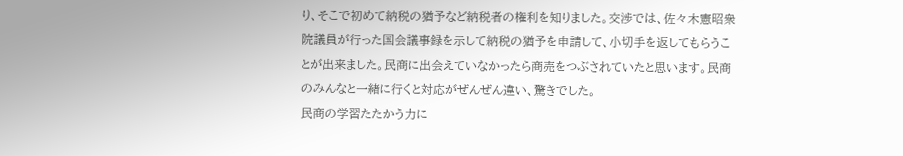り、そこで初めて納税の猶予など納税者の権利を知りました。交渉では、佐々木憲昭衆院議員が行った国会議事録を示して納税の猶予を申請して、小切手を返してもらうことが出来ました。民商に出会えていなかったら商売をつぶされていたと思います。民商のみんなと一緒に行くと対応がぜんぜん違い、驚きでした。
民商の学習たたかう力に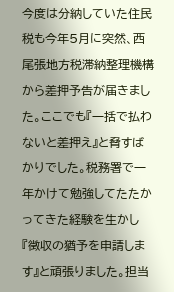今度は分納していた住民税も今年5月に突然、西尾張地方税滞納整理機構から差押予告が届きました。ここでも『一括で払わないと差押え』と脅すばかりでした。税務署で一年かけて勉強してたたかってきた経験を生かし『徴収の猶予を申請します』と頑張りました。担当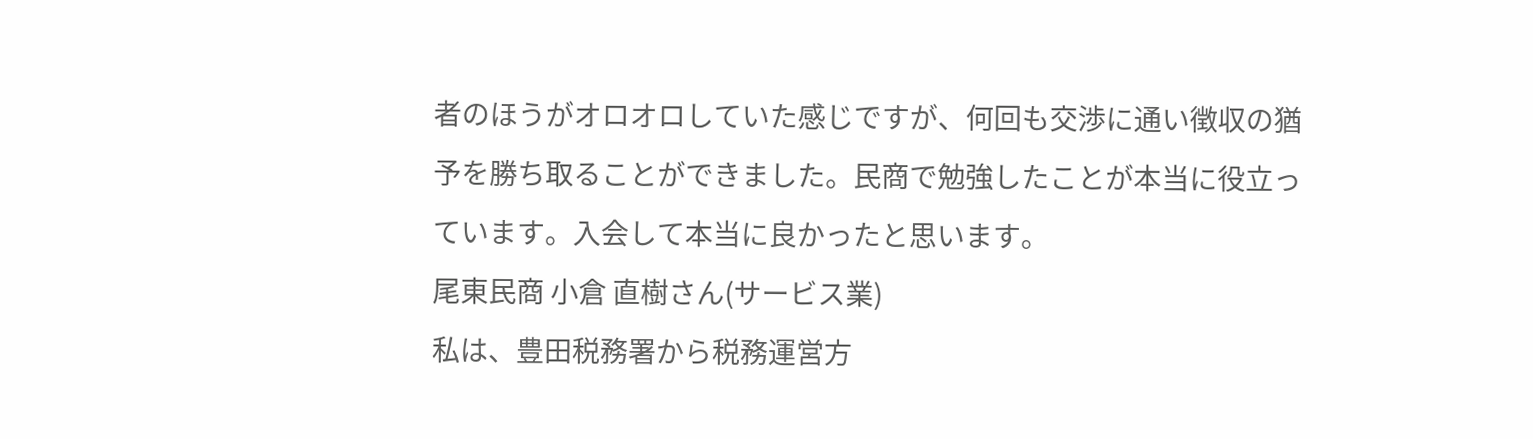者のほうがオロオロしていた感じですが、何回も交渉に通い徴収の猶予を勝ち取ることができました。民商で勉強したことが本当に役立っています。入会して本当に良かったと思います。
尾東民商 小倉 直樹さん(サービス業)
私は、豊田税務署から税務運営方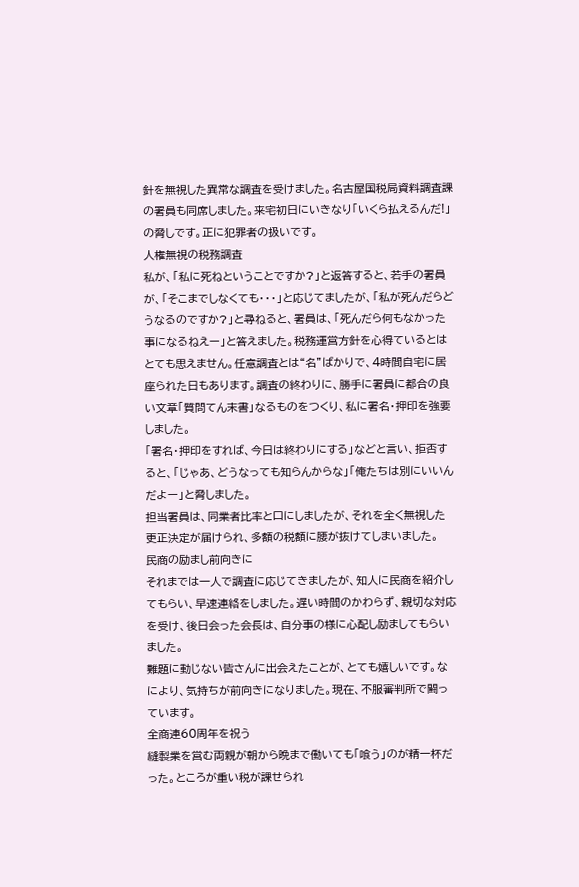針を無視した異常な調査を受けました。名古屋国税局資料調査課の署員も同席しました。来宅初日にいきなり「いくら払えるんだ!」の脅しです。正に犯罪者の扱いです。
人権無視の税務調査
私が、「私に死ねということですか?」と返答すると、若手の署員が、「そこまでしなくても・・・」と応じてましたが、「私が死んだらどうなるのですか?」と尋ねると、署員は、「死んだら何もなかった事になるねえー」と答えました。税務運営方針を心得ているとはとても思えません。任意調査とは“名”ばかりで、4時間自宅に居座られた日もあります。調査の終わりに、勝手に署員に都合の良い文章「質問てん末書」なるものをつくり、私に署名・押印を強要しました。
「署名・押印をすれば、今日は終わりにする」などと言い、拒否すると、「じゃあ、どうなっても知らんからな」「俺たちは別にいいんだよー」と脅しました。
担当署員は、同業者比率と口にしましたが、それを全く無視した更正決定が届けられ、多額の税額に腰が抜けてしまいました。
民商の励まし前向きに
それまでは一人で調査に応じてきましたが、知人に民商を紹介してもらい、早速連絡をしました。遅い時間のかわらず、親切な対応を受け、後日会った会長は、自分事の様に心配し励ましてもらいました。
難題に動じない皆さんに出会えたことが、とても嬉しいです。なにより、気持ちが前向きになりました。現在、不服審判所で闘っています。
全商連60周年を祝う
縫製業を営む両親が朝から晩まで働いても「喰う」のが精一杯だった。ところが重い税が課せられ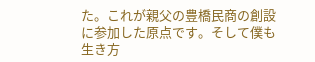た。これが親父の豊橋民商の創設に参加した原点です。そして僕も生き方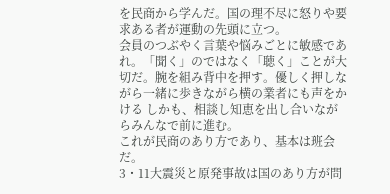を民商から学んだ。国の理不尽に怒りや要求ある者が運動の先頭に立つ。
会員のつぶやく言葉や悩みごとに敏感であれ。「聞く」のではなく「聴く」ことが大切だ。腕を組み背中を押す。優しく押しながら一緒に歩きながら横の業者にも声をかける しかも、相談し知恵を出し合いながらみんなで前に進む。
これが民商のあり方であり、基本は班会だ。
3・11大震災と原発事故は国のあり方が問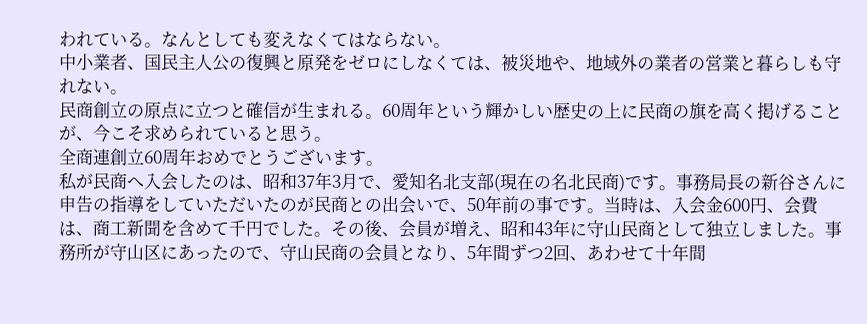われている。なんとしても変えなくてはならない。
中小業者、国民主人公の復興と原発をゼロにしなくては、被災地や、地域外の業者の営業と暮らしも守れない。
民商創立の原点に立つと確信が生まれる。60周年という輝かしい歴史の上に民商の旗を高く掲げることが、今こそ求められていると思う。
全商連創立60周年おめでとうございます。
私が民商へ入会したのは、昭和37年3月で、愛知名北支部(現在の名北民商)です。事務局長の新谷さんに申告の指導をしていただいたのが民商との出会いで、50年前の事です。当時は、入会金600円、会費は、商工新聞を含めて千円でした。その後、会員が増え、昭和43年に守山民商として独立しました。事務所が守山区にあったので、守山民商の会員となり、5年間ずつ2回、あわせて十年間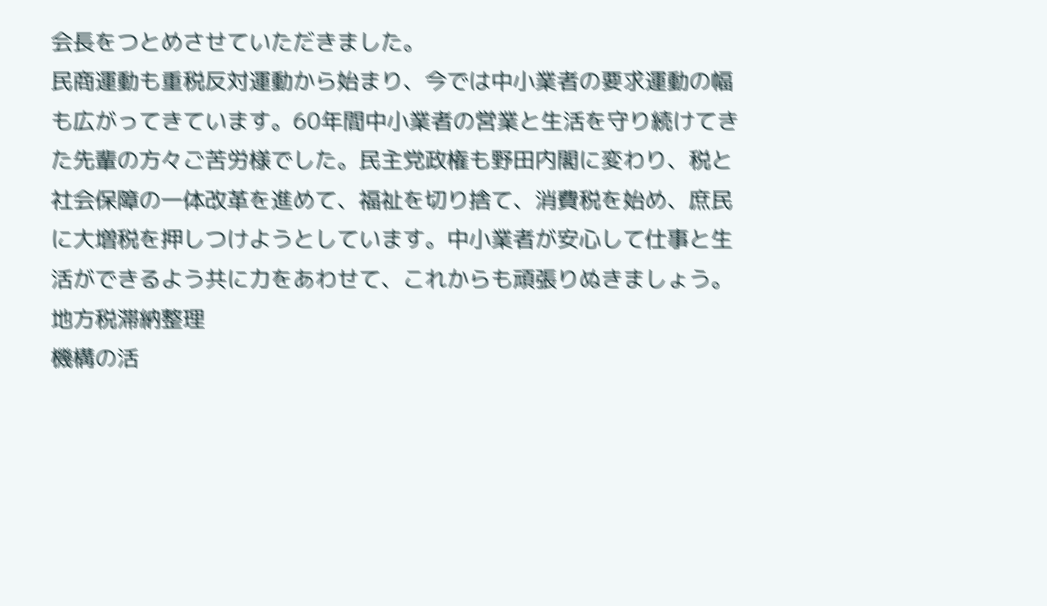会長をつとめさせていただきました。
民商運動も重税反対運動から始まり、今では中小業者の要求運動の幅も広がってきています。60年間中小業者の営業と生活を守り続けてきた先輩の方々ご苦労様でした。民主党政権も野田内閣に変わり、税と社会保障の一体改革を進めて、福祉を切り捨て、消費税を始め、庶民に大増税を押しつけようとしています。中小業者が安心して仕事と生活ができるよう共に力をあわせて、これからも頑張りぬきましょう。
地方税滞納整理
機構の活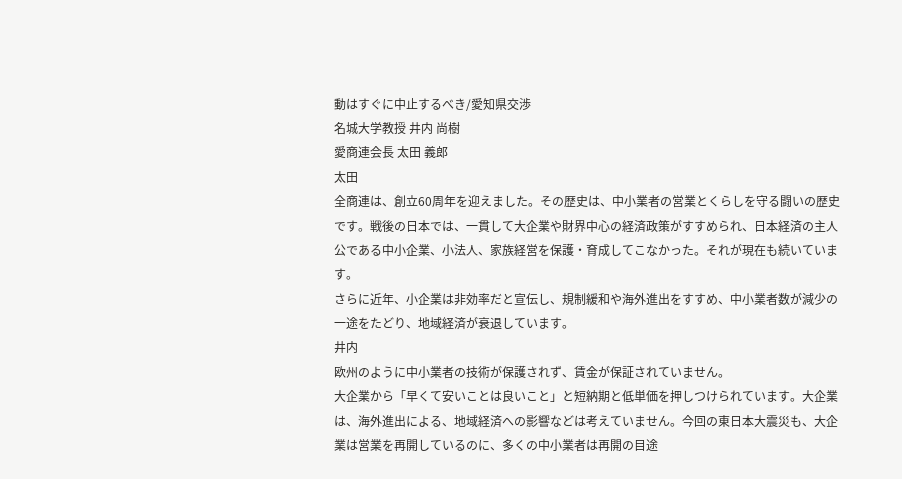動はすぐに中止するべき/愛知県交渉
名城大学教授 井内 尚樹
愛商連会長 太田 義郎
太田
全商連は、創立60周年を迎えました。その歴史は、中小業者の営業とくらしを守る闘いの歴史です。戦後の日本では、一貫して大企業や財界中心の経済政策がすすめられ、日本経済の主人公である中小企業、小法人、家族経営を保護・育成してこなかった。それが現在も続いています。
さらに近年、小企業は非効率だと宣伝し、規制緩和や海外進出をすすめ、中小業者数が減少の一途をたどり、地域経済が衰退しています。
井内
欧州のように中小業者の技術が保護されず、賃金が保証されていません。
大企業から「早くて安いことは良いこと」と短納期と低単価を押しつけられています。大企業は、海外進出による、地域経済への影響などは考えていません。今回の東日本大震災も、大企業は営業を再開しているのに、多くの中小業者は再開の目途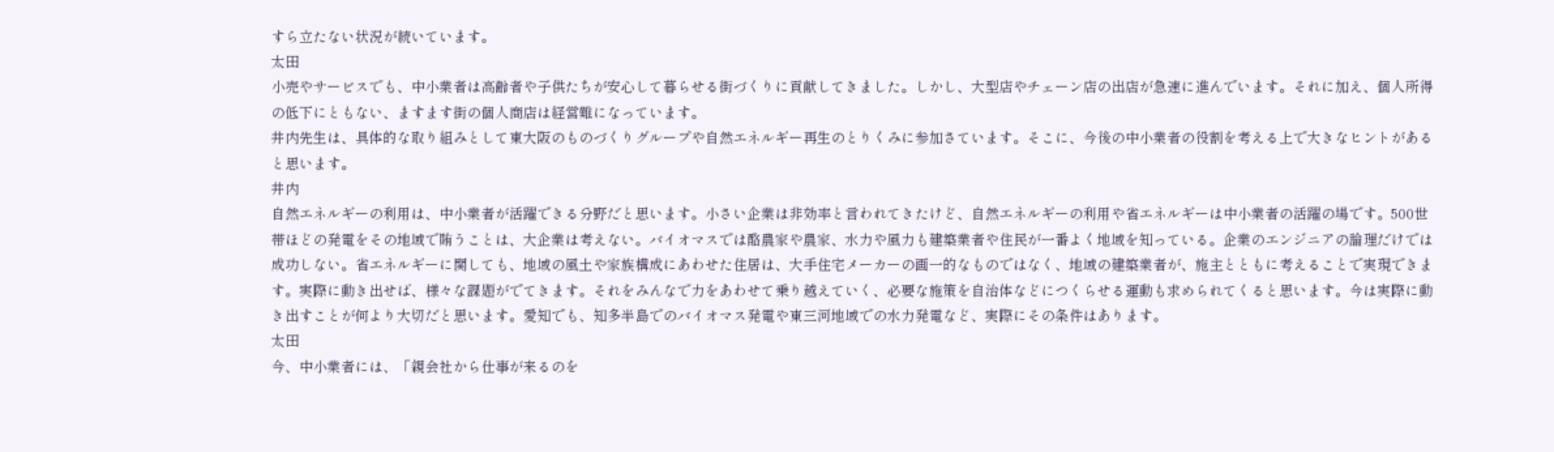すら立たない状況が続いています。
太田
小売やサービスでも、中小業者は高齢者や子供たちが安心して暮らせる街づくりに貢献してきました。しかし、大型店やチェーン店の出店が急速に進んでいます。それに加え、個人所得の低下にともない、ますます街の個人商店は経営難になっています。
井内先生は、具体的な取り組みとして東大阪のものづくりグループや自然エネルギー再生のとりくみに参加さています。そこに、今後の中小業者の役割を考える上で大きなヒントがあると思います。
井内
自然エネルギーの利用は、中小業者が活躍できる分野だと思います。小さい企業は非効率と言われてきたけど、自然エネルギーの利用や省エネルギーは中小業者の活躍の場です。500世帯ほどの発電をその地域で賄うことは、大企業は考えない。バイオマスでは酪農家や農家、水力や風力も建築業者や住民が一番よく地域を知っている。企業のエンジニアの論理だけでは成功しない。省エネルギーに関しても、地域の風土や家族構成にあわせた住居は、大手住宅メーカーの画一的なものではなく、地域の建築業者が、施主とともに考えることで実現できます。実際に動き出せば、様々な課題がでてきます。それをみんなで力をあわせて乗り越えていく、必要な施策を自治体などにつくらせる運動も求められてくると思います。今は実際に動き出すことが何より大切だと思います。愛知でも、知多半島でのバイオマス発電や東三河地域での水力発電など、実際にその条件はあります。
太田
今、中小業者には、「親会社から仕事が来るのを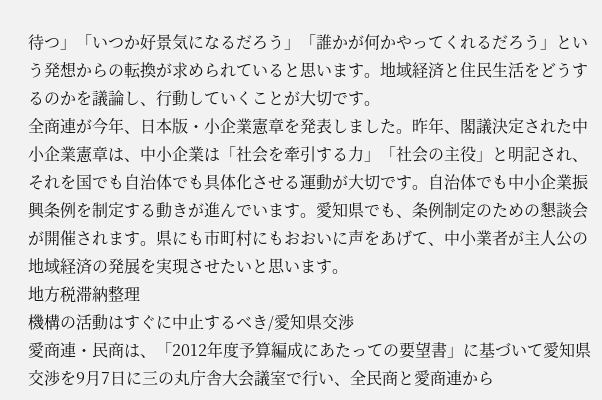待つ」「いつか好景気になるだろう」「誰かが何かやってくれるだろう」という発想からの転換が求められていると思います。地域経済と住民生活をどうするのかを議論し、行動していくことが大切です。
全商連が今年、日本版・小企業憲章を発表しました。昨年、閣議決定された中小企業憲章は、中小企業は「社会を牽引する力」「社会の主役」と明記され、それを国でも自治体でも具体化させる運動が大切です。自治体でも中小企業振興条例を制定する動きが進んでいます。愛知県でも、条例制定のための懇談会が開催されます。県にも市町村にもおおいに声をあげて、中小業者が主人公の地域経済の発展を実現させたいと思います。
地方税滞納整理
機構の活動はすぐに中止するべき/愛知県交渉
愛商連・民商は、「2012年度予算編成にあたっての要望書」に基づいて愛知県交渉を9月7日に三の丸庁舎大会議室で行い、全民商と愛商連から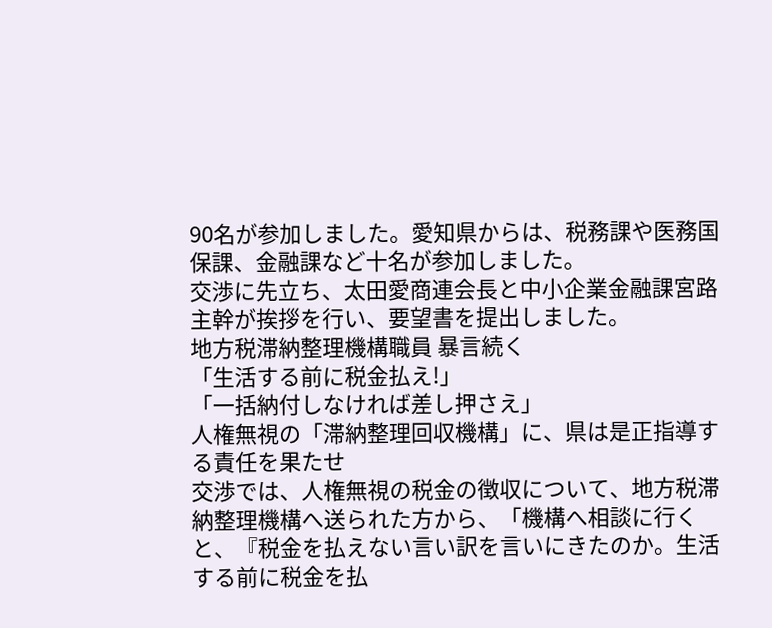90名が参加しました。愛知県からは、税務課や医務国保課、金融課など十名が参加しました。
交渉に先立ち、太田愛商連会長と中小企業金融課宮路主幹が挨拶を行い、要望書を提出しました。
地方税滞納整理機構職員 暴言続く
「生活する前に税金払え!」
「一括納付しなければ差し押さえ」
人権無視の「滞納整理回収機構」に、県は是正指導する責任を果たせ
交渉では、人権無視の税金の徴収について、地方税滞納整理機構へ送られた方から、「機構へ相談に行くと、『税金を払えない言い訳を言いにきたのか。生活する前に税金を払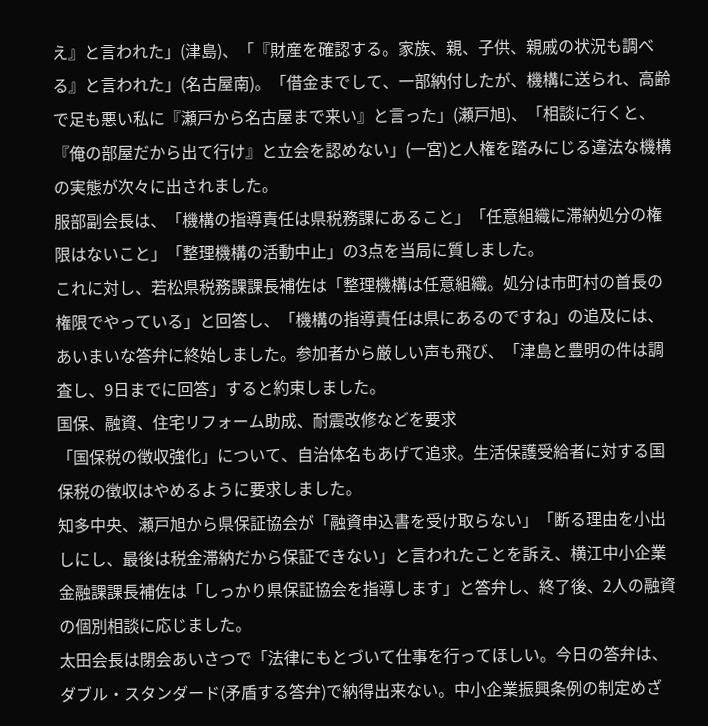え』と言われた」(津島)、「『財産を確認する。家族、親、子供、親戚の状況も調べる』と言われた」(名古屋南)。「借金までして、一部納付したが、機構に送られ、高齢で足も悪い私に『瀬戸から名古屋まで来い』と言った」(瀬戸旭)、「相談に行くと、『俺の部屋だから出て行け』と立会を認めない」(一宮)と人権を踏みにじる違法な機構の実態が次々に出されました。
服部副会長は、「機構の指導責任は県税務課にあること」「任意組織に滞納処分の権限はないこと」「整理機構の活動中止」の3点を当局に質しました。
これに対し、若松県税務課課長補佐は「整理機構は任意組織。処分は市町村の首長の権限でやっている」と回答し、「機構の指導責任は県にあるのですね」の追及には、あいまいな答弁に終始しました。参加者から厳しい声も飛び、「津島と豊明の件は調査し、9日までに回答」すると約束しました。
国保、融資、住宅リフォーム助成、耐震改修などを要求
「国保税の徴収強化」について、自治体名もあげて追求。生活保護受給者に対する国保税の徴収はやめるように要求しました。
知多中央、瀬戸旭から県保証協会が「融資申込書を受け取らない」「断る理由を小出しにし、最後は税金滞納だから保証できない」と言われたことを訴え、横江中小企業金融課課長補佐は「しっかり県保証協会を指導します」と答弁し、終了後、2人の融資の個別相談に応じました。
太田会長は閉会あいさつで「法律にもとづいて仕事を行ってほしい。今日の答弁は、ダブル・スタンダード(矛盾する答弁)で納得出来ない。中小企業振興条例の制定めざ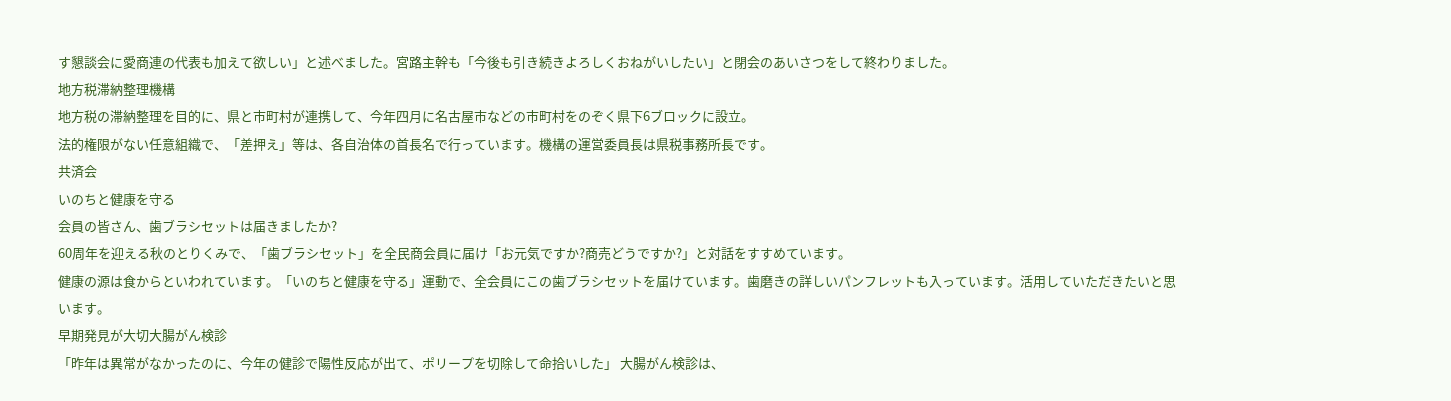す懇談会に愛商連の代表も加えて欲しい」と述べました。宮路主幹も「今後も引き続きよろしくおねがいしたい」と閉会のあいさつをして終わりました。
地方税滞納整理機構
地方税の滞納整理を目的に、県と市町村が連携して、今年四月に名古屋市などの市町村をのぞく県下6ブロックに設立。
法的権限がない任意組織で、「差押え」等は、各自治体の首長名で行っています。機構の運営委員長は県税事務所長です。
共済会
いのちと健康を守る
会員の皆さん、歯ブラシセットは届きましたか?
60周年を迎える秋のとりくみで、「歯ブラシセット」を全民商会員に届け「お元気ですか?商売どうですか?」と対話をすすめています。
健康の源は食からといわれています。「いのちと健康を守る」運動で、全会員にこの歯ブラシセットを届けています。歯磨きの詳しいパンフレットも入っています。活用していただきたいと思います。
早期発見が大切大腸がん検診
「昨年は異常がなかったのに、今年の健診で陽性反応が出て、ポリープを切除して命拾いした」 大腸がん検診は、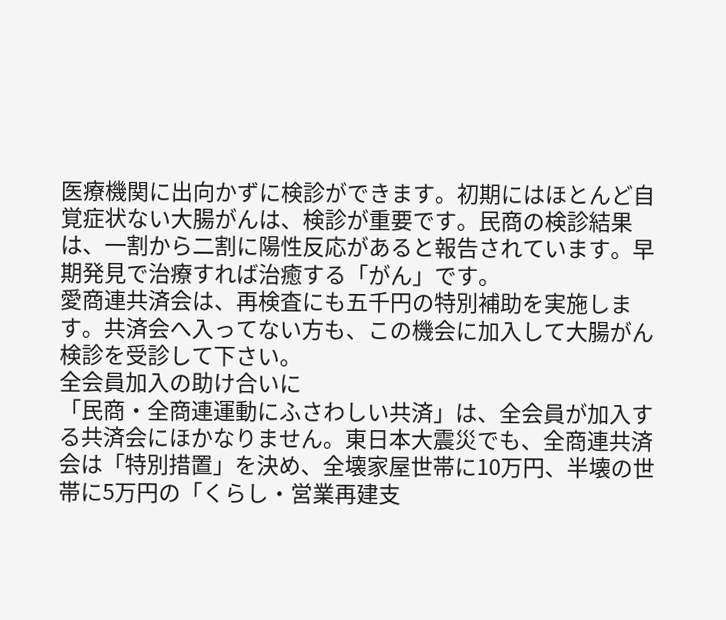医療機関に出向かずに検診ができます。初期にはほとんど自覚症状ない大腸がんは、検診が重要です。民商の検診結果は、一割から二割に陽性反応があると報告されています。早期発見で治療すれば治癒する「がん」です。
愛商連共済会は、再検査にも五千円の特別補助を実施します。共済会へ入ってない方も、この機会に加入して大腸がん検診を受診して下さい。
全会員加入の助け合いに
「民商・全商連運動にふさわしい共済」は、全会員が加入する共済会にほかなりません。東日本大震災でも、全商連共済会は「特別措置」を決め、全壊家屋世帯に10万円、半壊の世帯に5万円の「くらし・営業再建支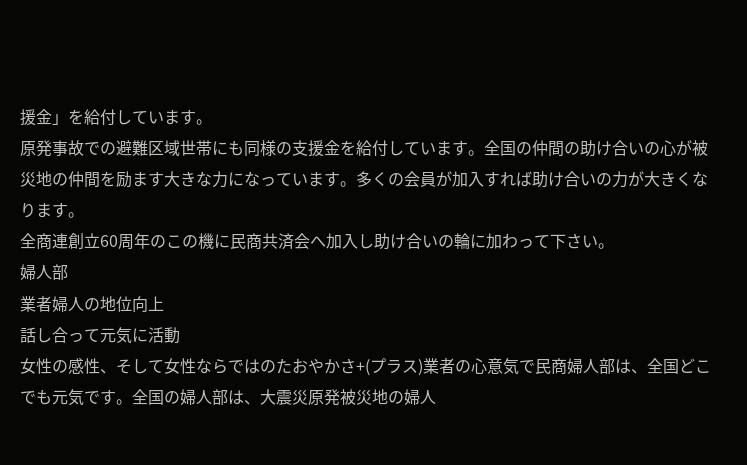援金」を給付しています。
原発事故での避難区域世帯にも同様の支援金を給付しています。全国の仲間の助け合いの心が被災地の仲間を励ます大きな力になっています。多くの会員が加入すれば助け合いの力が大きくなります。
全商連創立60周年のこの機に民商共済会へ加入し助け合いの輪に加わって下さい。
婦人部
業者婦人の地位向上
話し合って元気に活動
女性の感性、そして女性ならではのたおやかさ+(プラス)業者の心意気で民商婦人部は、全国どこでも元気です。全国の婦人部は、大震災原発被災地の婦人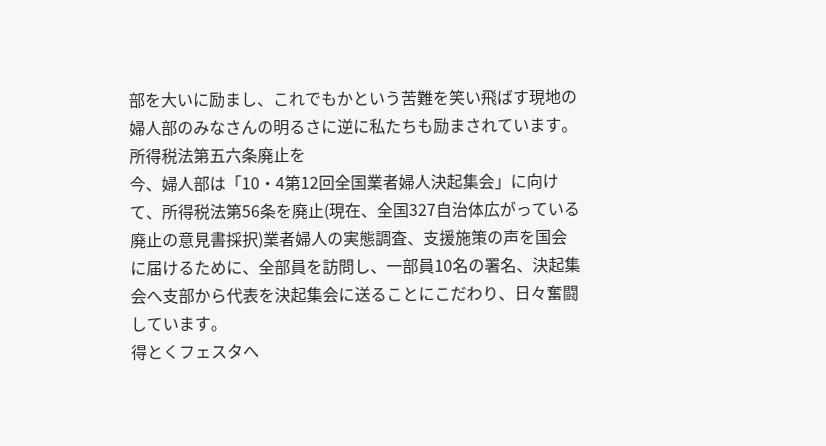部を大いに励まし、これでもかという苦難を笑い飛ばす現地の婦人部のみなさんの明るさに逆に私たちも励まされています。
所得税法第五六条廃止を
今、婦人部は「10・4第12回全国業者婦人決起集会」に向けて、所得税法第56条を廃止(現在、全国327自治体広がっている廃止の意見書採択)業者婦人の実態調査、支援施策の声を国会に届けるために、全部員を訪問し、一部員10名の署名、決起集会へ支部から代表を決起集会に送ることにこだわり、日々奮闘しています。
得とくフェスタへ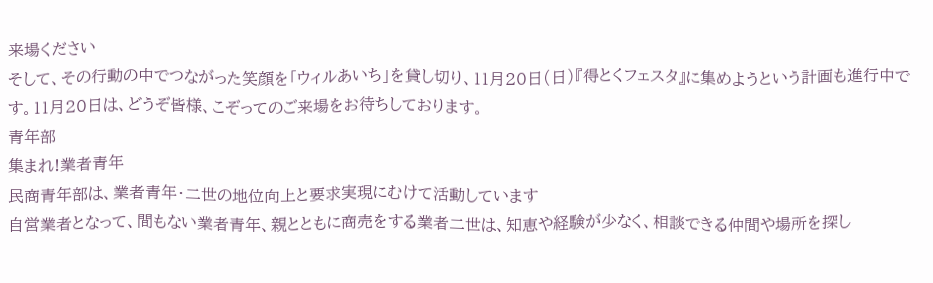来場ください
そして、その行動の中でつながった笑顔を「ウィルあいち」を貸し切り、11月20日(日)『得とくフェスタ』に集めようという計画も進行中です。11月20日は、どうぞ皆様、こぞってのご来場をお待ちしております。
青年部
集まれ!業者青年
民商青年部は、業者青年・二世の地位向上と要求実現にむけて活動しています
自営業者となって、間もない業者青年、親とともに商売をする業者二世は、知恵や経験が少なく、相談できる仲間や場所を探し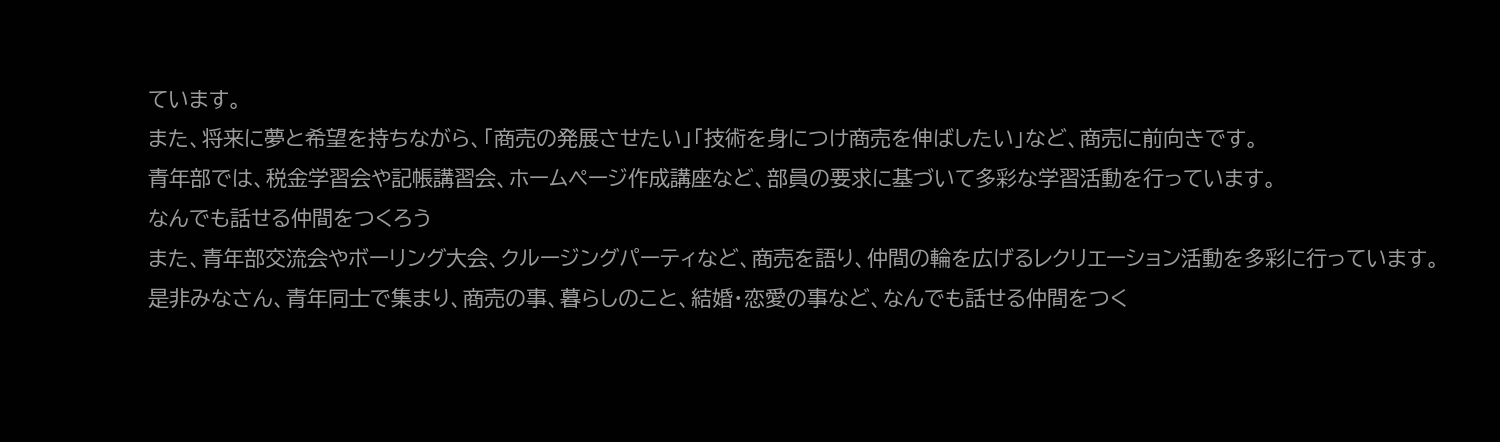ています。
また、将来に夢と希望を持ちながら、「商売の発展させたい」「技術を身につけ商売を伸ばしたい」など、商売に前向きです。
青年部では、税金学習会や記帳講習会、ホームページ作成講座など、部員の要求に基づいて多彩な学習活動を行っています。
なんでも話せる仲間をつくろう
また、青年部交流会やボーリング大会、クルージングパーティなど、商売を語り、仲間の輪を広げるレクリエーション活動を多彩に行っています。
是非みなさん、青年同士で集まり、商売の事、暮らしのこと、結婚・恋愛の事など、なんでも話せる仲間をつく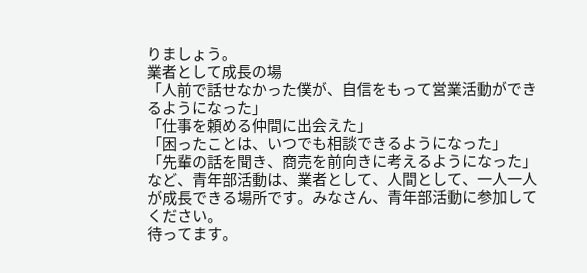りましょう。
業者として成長の場
「人前で話せなかった僕が、自信をもって営業活動ができるようになった」
「仕事を頼める仲間に出会えた」
「困ったことは、いつでも相談できるようになった」
「先輩の話を聞き、商売を前向きに考えるようになった」など、青年部活動は、業者として、人間として、一人一人が成長できる場所です。みなさん、青年部活動に参加してください。
待ってます。